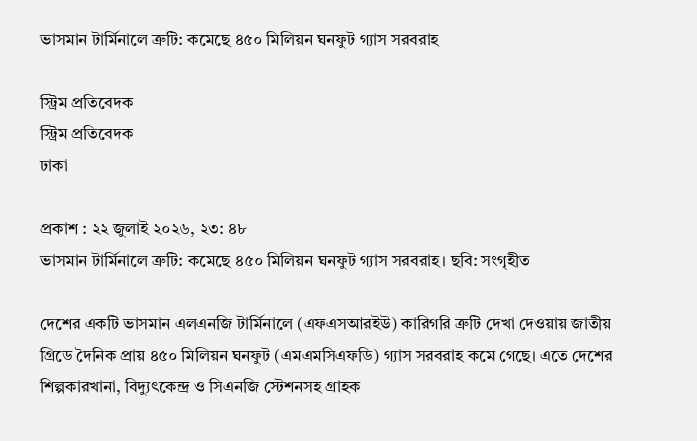ভাসমান টার্মিনালে ত্রুটি: কমেছে ৪৫০ মিলিয়ন ঘনফুট গ্যাস সরবরাহ

স্ট্রিম প্রতিবেদক
স্ট্রিম প্রতিবেদক
ঢাকা

প্রকাশ : ২২ জুলাই ২০২৬, ২৩: ৪৮
ভাসমান টার্মিনালে ত্রুটি: কমেছে ৪৫০ মিলিয়ন ঘনফুট গ্যাস সরবরাহ। ছবি: সংগৃহীত

দেশের একটি ভাসমান এলএনজি টার্মিনালে (এফএসআরইউ) কারিগরি ত্রুটি দেখা দেওয়ায় জাতীয় গ্রিডে দৈনিক প্রায় ৪৫০ মিলিয়ন ঘনফুট (এমএমসিএফডি) গ্যাস সরবরাহ কমে গেছে। এতে দেশের শিল্পকারখানা, বিদ্যুৎকেন্দ্র ও সিএনজি স্টেশনসহ গ্রাহক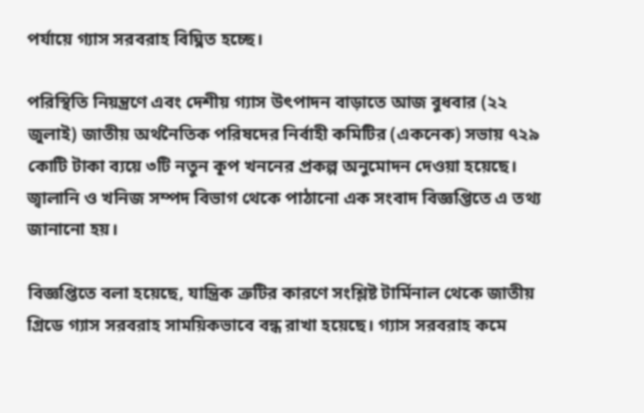পর্যায়ে গ্যাস সরবরাহ বিঘ্নিত হচ্ছে।

পরিস্থিতি নিয়ন্ত্রণে এবং দেশীয় গ্যাস উৎপাদন বাড়াতে আজ বুধবার (২২ জুলাই) জাতীয় অর্থনৈতিক পরিষদের নির্বাহী কমিটির (একনেক) সভায় ৭২৯ কোটি টাকা ব্যয়ে ৩টি নতুন কূপ খননের প্রকল্প অনুমোদন দেওয়া হয়েছে। জ্বালানি ও খনিজ সম্পদ বিভাগ থেকে পাঠানো এক সংবাদ বিজ্ঞপ্তিতে এ তথ্য জানানো হয়।

বিজ্ঞপ্তিতে বলা হয়েছে, যান্ত্রিক ত্রুটির কারণে সংশ্লিষ্ট টার্মিনাল থেকে জাতীয় গ্রিডে গ্যাস সরবরাহ সাময়িকভাবে বন্ধ রাখা হয়েছে। গ্যাস সরবরাহ কমে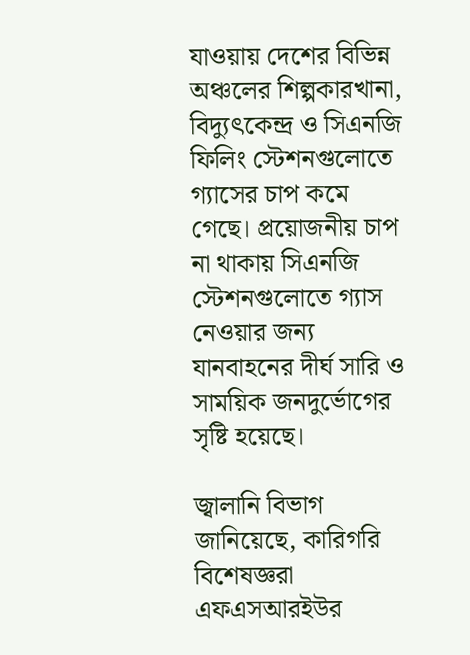যাওয়ায় দেশের বিভিন্ন অঞ্চলের শিল্পকারখানা, বিদ্যুৎকেন্দ্র ও সিএনজি ফিলিং স্টেশনগুলোতে গ্যাসের চাপ কমে গেছে। প্রয়োজনীয় চাপ না থাকায় সিএনজি স্টেশনগুলোতে গ্যাস নেওয়ার জন্য যানবাহনের দীর্ঘ সারি ও সাময়িক জনদুর্ভোগের সৃষ্টি হয়েছে।

জ্বালানি বিভাগ জানিয়েছে, কারিগরি বিশেষজ্ঞরা এফএসআরইউর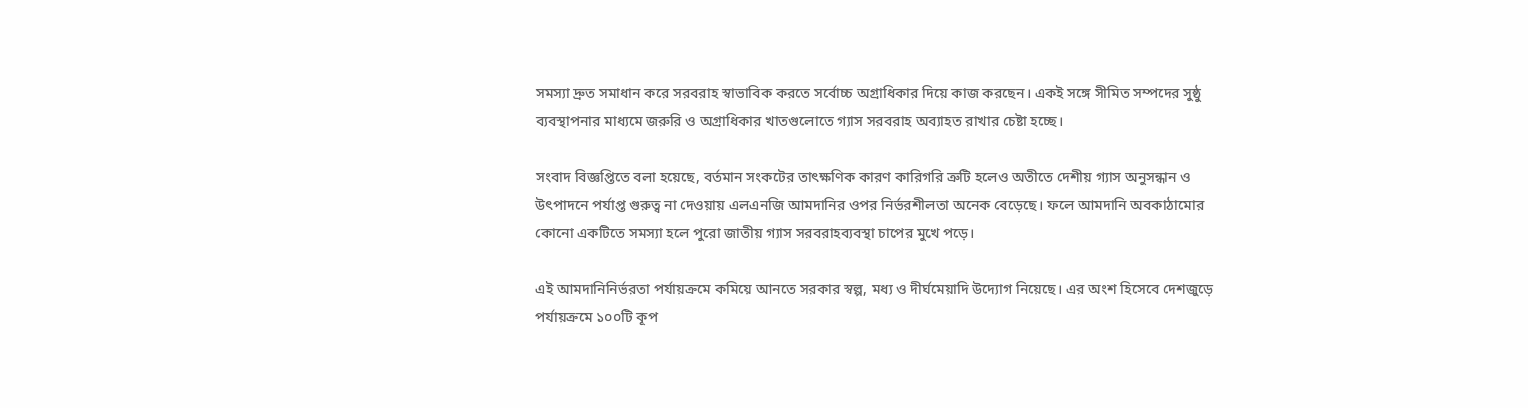সমস্যা দ্রুত সমাধান করে সরবরাহ স্বাভাবিক করতে সর্বোচ্চ অগ্রাধিকার দিয়ে কাজ করছেন। একই সঙ্গে সীমিত সম্পদের সুষ্ঠু ব্যবস্থাপনার মাধ্যমে জরুরি ও অগ্রাধিকার খাতগুলোতে গ্যাস সরবরাহ অব্যাহত রাখার চেষ্টা হচ্ছে।

সংবাদ বিজ্ঞপ্তিতে বলা হয়েছে, বর্তমান সংকটের তাৎক্ষণিক কারণ কারিগরি ত্রুটি হলেও অতীতে দেশীয় গ্যাস অনুসন্ধান ও উৎপাদনে পর্যাপ্ত গুরুত্ব না দেওয়ায় এলএনজি আমদানির ওপর নির্ভরশীলতা অনেক বেড়েছে। ফলে আমদানি অবকাঠামোর কোনো একটিতে সমস্যা হলে পুরো জাতীয় গ্যাস সরবরাহব্যবস্থা চাপের মুখে পড়ে।

এই আমদানিনির্ভরতা পর্যায়ক্রমে কমিয়ে আনতে সরকার স্বল্প, মধ্য ও দীর্ঘমেয়াদি উদ্যোগ নিয়েছে। এর অংশ হিসেবে দেশজুড়ে পর্যায়ক্রমে ১০০টি কূপ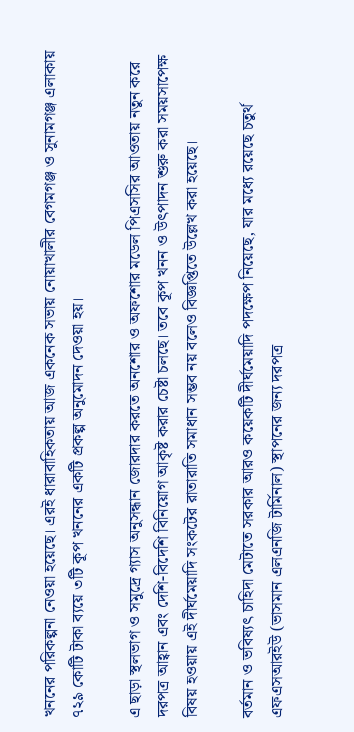খননের পরিকল্পনা নেওয়া হয়েছে। এরই ধারাবাহিকতায় আজ একনেক সভায় নোয়াখালীর বেগমগঞ্জ ও সুনামগঞ্জ এলাকায় ৭২৯ কোটি টাকা ব্যয়ে ৩টি কূপ খননের একটি প্রকল্প অনুমোদন দেওয়া হয়।

এ ছাড়া স্থলভাগ ও সমুদ্রে গ্যাস অনুসন্ধান জোরদার করতে অনশোর ও অফশোর মডেল পিএসসির আওতায় নতুন করে দরপত্র আহ্বান এবং দেশি-বিদেশি বিনিয়োগ আকৃষ্ট করার চেষ্টা চলছে। তবে কূপ খনন ও উৎপাদন শুরু করা সময়সাপেক্ষ বিষয় হওয়ায় এই দীর্ঘমেয়াদি সংকটের রাতারাতি সমাধান সম্ভব নয় বলেও বিজ্ঞপ্তিতে উল্লেখ করা হয়েছে।

বর্তমান ও ভবিষ্যৎ চাহিদা মেটাতে সরকার আরও কয়েকটি দীর্ঘমেয়াদি পদক্ষেপ নিয়েছে, যার মধ্যে রয়েছে চতুর্থ এফএসআরইউ (ভাসমান এলএনজি টার্মিনাল) স্থাপনের জন্য দরপত্র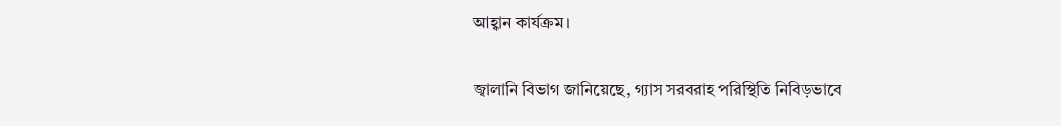আহ্বান কার্যক্রম।

জ্বালানি বিভাগ জানিয়েছে, গ্যাস সরবরাহ পরিস্থিতি নিবিড়ভাবে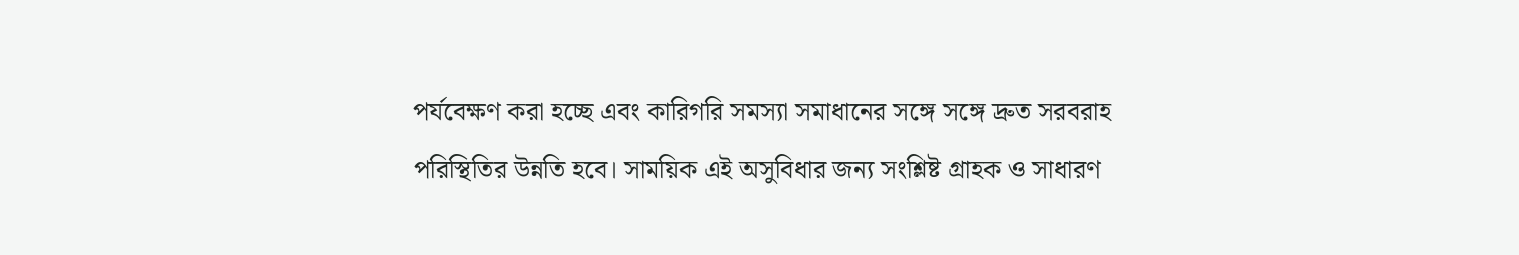পর্যবেক্ষণ করা হচ্ছে এবং কারিগরি সমস্যা সমাধানের সঙ্গে সঙ্গে দ্রুত সরবরাহ পরিস্থিতির উন্নতি হবে। সাময়িক এই অসুবিধার জন্য সংশ্লিষ্ট গ্রাহক ও সাধারণ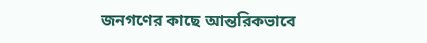জনগণের কাছে আন্তরিকভাবে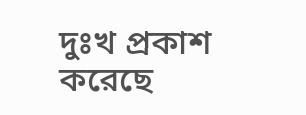দুঃখ প্রকাশ করেছে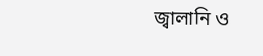জ্বালানি ও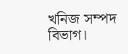খনিজ সম্পদ বিভাগ।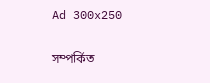Ad 300x250

সম্পর্কিত